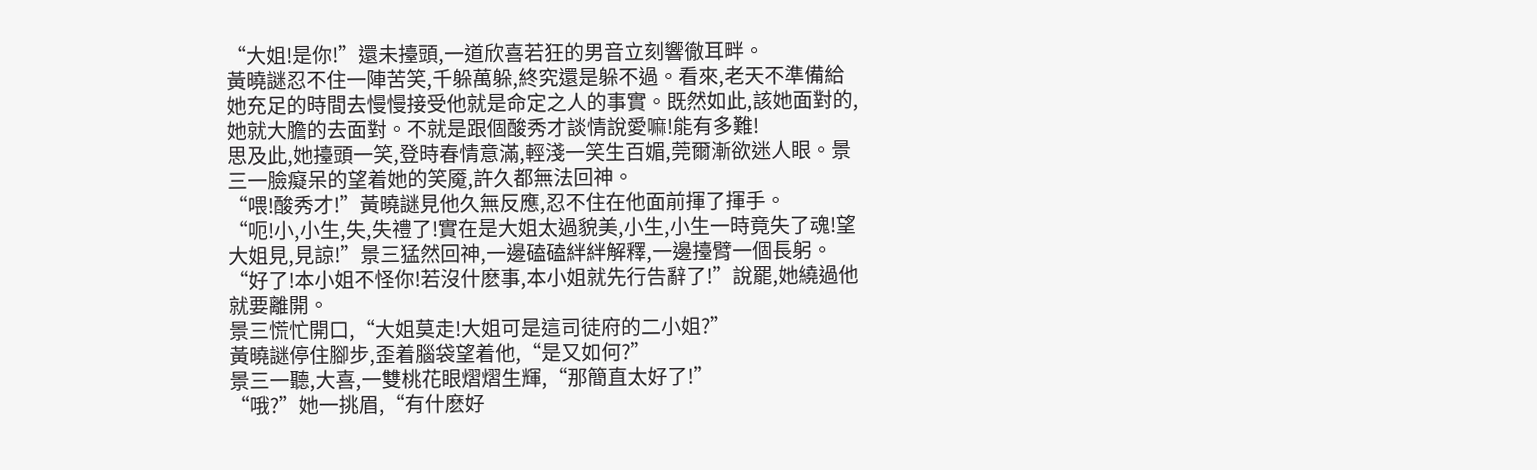“大姐!是你!”還未擡頭,一道欣喜若狂的男音立刻響徹耳畔。
黃曉謎忍不住一陣苦笑,千躲萬躲,終究還是躲不過。看來,老天不準備給她充足的時間去慢慢接受他就是命定之人的事實。既然如此,該她面對的,她就大膽的去面對。不就是跟個酸秀才談情說愛嘛!能有多難!
思及此,她擡頭一笑,登時春情意滿,輕淺一笑生百媚,莞爾漸欲迷人眼。景三一臉癡呆的望着她的笑魇,許久都無法回神。
“喂!酸秀才!”黃曉謎見他久無反應,忍不住在他面前揮了揮手。
“呃!小,小生,失,失禮了!實在是大姐太過貌美,小生,小生一時竟失了魂!望大姐見,見諒!”景三猛然回神,一邊磕磕絆絆解釋,一邊擡臂一個長躬。
“好了!本小姐不怪你!若沒什麽事,本小姐就先行告辭了!”說罷,她繞過他就要離開。
景三慌忙開口,“大姐莫走!大姐可是這司徒府的二小姐?”
黃曉謎停住腳步,歪着腦袋望着他,“是又如何?”
景三一聽,大喜,一雙桃花眼熠熠生輝,“那簡直太好了!”
“哦?”她一挑眉,“有什麽好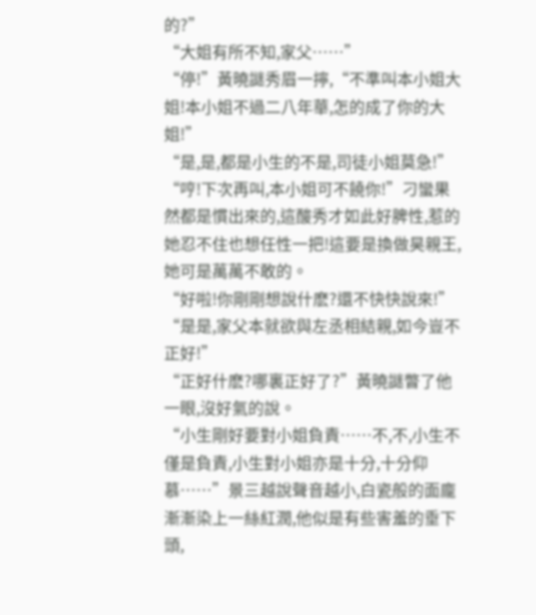的?”
“大姐有所不知,家父……”
“停!”黃曉謎秀眉一擰,“不準叫本小姐大姐!本小姐不過二八年華,怎的成了你的大姐!”
“是,是,都是小生的不是,司徒小姐莫急!”
“哼!下次再叫,本小姐可不饒你!”刁蠻果然都是慣出來的,這酸秀才如此好脾性,惹的她忍不住也想任性一把!這要是換做昊親王,她可是萬萬不敢的。
“好啦!你剛剛想說什麽?還不快快說來!”
“是是,家父本就欲與左丞相結親,如今豈不正好!”
“正好什麽?哪裏正好了?”黃曉謎瞥了他一眼,沒好氣的說。
“小生剛好要對小姐負責……不,不,小生不僅是負責,小生對小姐亦是十分,十分仰慕……”景三越說聲音越小,白瓷般的面龐漸漸染上一絲紅潤,他似是有些害羞的垂下頭,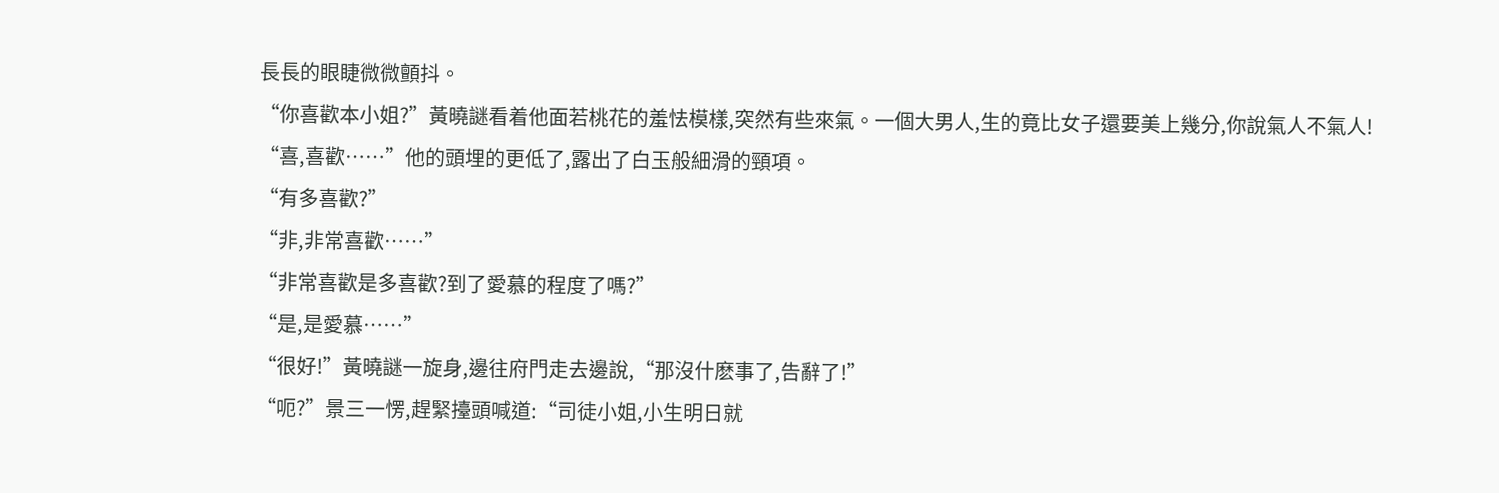長長的眼睫微微顫抖。
“你喜歡本小姐?”黃曉謎看着他面若桃花的羞怯模樣,突然有些來氣。一個大男人,生的竟比女子還要美上幾分,你說氣人不氣人!
“喜,喜歡……”他的頭埋的更低了,露出了白玉般細滑的頸項。
“有多喜歡?”
“非,非常喜歡……”
“非常喜歡是多喜歡?到了愛慕的程度了嗎?”
“是,是愛慕……”
“很好!”黃曉謎一旋身,邊往府門走去邊說,“那沒什麽事了,告辭了!”
“呃?”景三一愣,趕緊擡頭喊道:“司徒小姐,小生明日就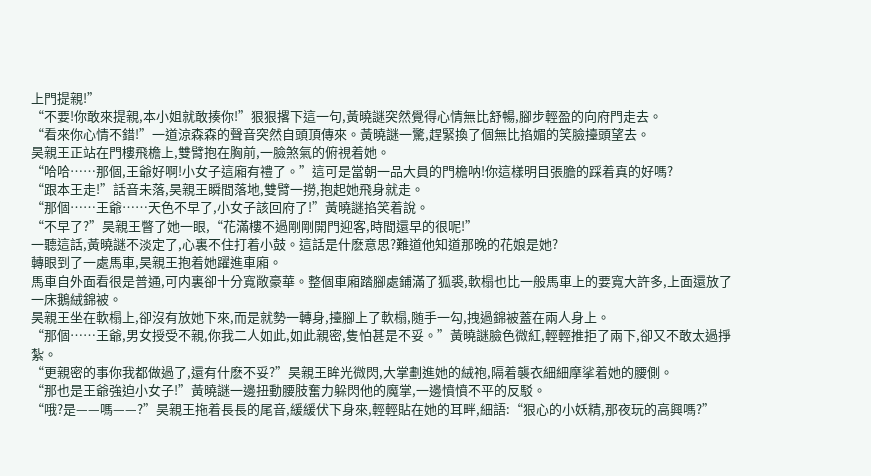上門提親!”
“不要!你敢來提親,本小姐就敢揍你!”狠狠撂下這一句,黃曉謎突然覺得心情無比舒暢,腳步輕盈的向府門走去。
“看來你心情不錯!”一道涼森森的聲音突然自頭頂傳來。黃曉謎一驚,趕緊換了個無比掐媚的笑臉擡頭望去。
昊親王正站在門樓飛檐上,雙臂抱在胸前,一臉煞氣的俯視着她。
“哈哈……那個,王爺好啊!小女子這廂有禮了。”這可是當朝一品大員的門檐呐!你這樣明目張膽的踩着真的好嗎?
“跟本王走!”話音未落,昊親王瞬間落地,雙臂一撈,抱起她飛身就走。
“那個……王爺……天色不早了,小女子該回府了!”黃曉謎掐笑着說。
“不早了?”昊親王瞥了她一眼,“花滿樓不過剛剛開門迎客,時間還早的很呢!”
一聽這話,黃曉謎不淡定了,心裏不住打着小鼓。這話是什麽意思?難道他知道那晚的花娘是她?
轉眼到了一處馬車,昊親王抱着她躍進車廂。
馬車自外面看很是普通,可内裏卻十分寬敞豪華。整個車廂踏腳處鋪滿了狐裘,軟榻也比一般馬車上的要寬大許多,上面還放了一床鵝絨錦被。
昊親王坐在軟榻上,卻沒有放她下來,而是就勢一轉身,擡腳上了軟榻,随手一勾,拽過錦被蓋在兩人身上。
“那個……王爺,男女授受不親,你我二人如此,如此親密,隻怕甚是不妥。”黃曉謎臉色微紅,輕輕推拒了兩下,卻又不敢太過掙紮。
“更親密的事你我都做過了,還有什麽不妥?”昊親王眸光微閃,大掌劃進她的絨袍,隔着襲衣細細摩挲着她的腰側。
“那也是王爺強迫小女子!”黃曉謎一邊扭動腰肢奮力躲閃他的魔掌,一邊憤憤不平的反駁。
“哦?是——嗎——?”昊親王拖着長長的尾音,緩緩伏下身來,輕輕貼在她的耳畔,細語:“狠心的小妖精,那夜玩的高興嗎?”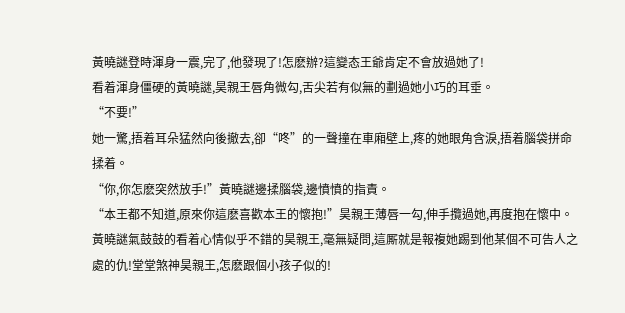黃曉謎登時渾身一震,完了,他發現了!怎麽辦?這變态王爺肯定不會放過她了!
看着渾身僵硬的黃曉謎,昊親王唇角微勾,舌尖若有似無的劃過她小巧的耳垂。
“不要!”
她一驚,捂着耳朵猛然向後撤去,卻“咚”的一聲撞在車廂壁上,疼的她眼角含淚,捂着腦袋拼命揉着。
“你,你怎麽突然放手!”黃曉謎邊揉腦袋,邊憤憤的指責。
“本王都不知道,原來你這麽喜歡本王的懷抱!”昊親王薄唇一勾,伸手攬過她,再度抱在懷中。
黃曉謎氣鼓鼓的看着心情似乎不錯的昊親王,毫無疑問,這厮就是報複她踢到他某個不可告人之處的仇!堂堂煞神昊親王,怎麽跟個小孩子似的!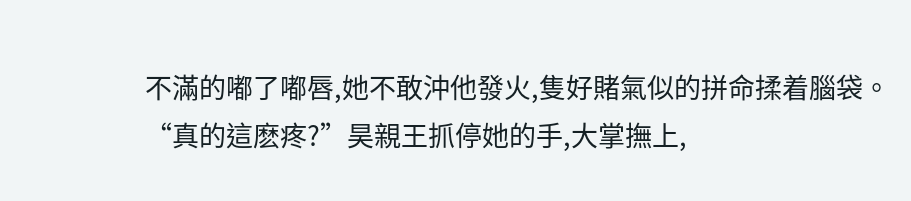不滿的嘟了嘟唇,她不敢沖他發火,隻好賭氣似的拼命揉着腦袋。
“真的這麽疼?”昊親王抓停她的手,大掌撫上,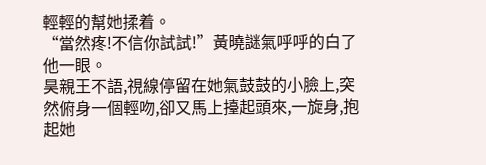輕輕的幫她揉着。
“當然疼!不信你試試!”黃曉謎氣呼呼的白了他一眼。
昊親王不語,視線停留在她氣鼓鼓的小臉上,突然俯身一個輕吻,卻又馬上擡起頭來,一旋身,抱起她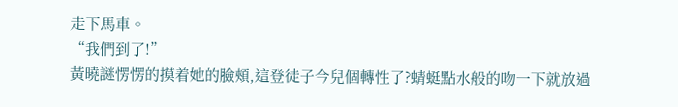走下馬車。
“我們到了!”
黃曉謎愣愣的摸着她的臉頰,這登徒子今兒個轉性了?蜻蜓點水般的吻一下就放過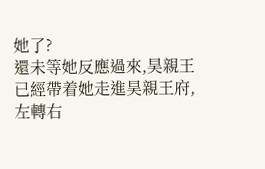她了?
還未等她反應過來,昊親王已經帶着她走進昊親王府,左轉右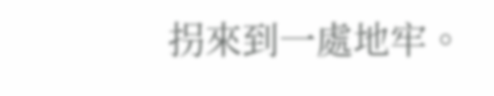拐來到一處地牢。